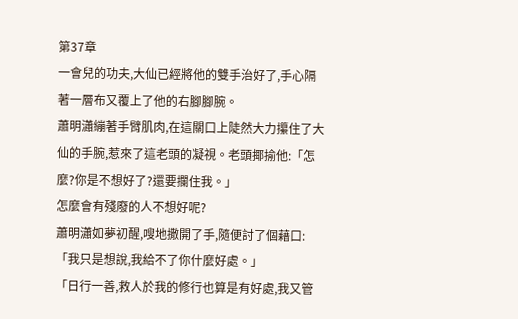第37章
一會兒的功夫,大仙已經將他的雙手治好了,手心隔著一層布又覆上了他的右腳腳腕。
蕭明瀟繃著手臂肌肉,在這關口上陡然大力攥住了大仙的手腕,惹來了這老頭的凝視。老頭揶揄他:「怎麼?你是不想好了?還要攔住我。」
怎麼會有殘廢的人不想好呢?
蕭明瀟如夢初醒,嗖地撒開了手,隨便討了個藉口:「我只是想說,我給不了你什麼好處。」
「日行一善,救人於我的修行也算是有好處,我又管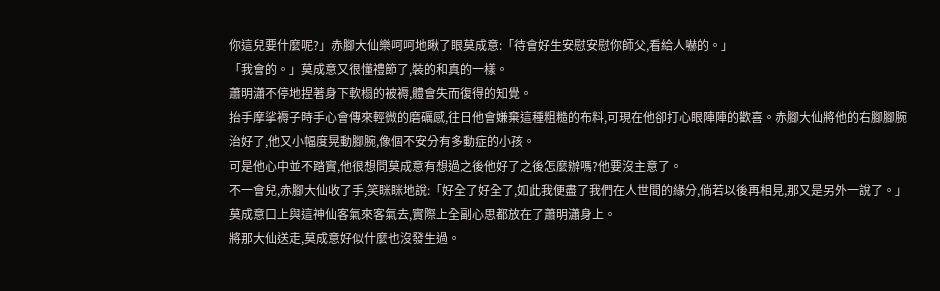你這兒要什麼呢?」赤腳大仙樂呵呵地瞅了眼莫成意:「待會好生安慰安慰你師父,看給人嚇的。」
「我會的。」莫成意又很懂禮節了,裝的和真的一樣。
蕭明瀟不停地捏著身下軟榻的被褥,體會失而復得的知覺。
抬手摩挲褥子時手心會傳來輕微的磨礪感,往日他會嫌棄這種粗糙的布料,可現在他卻打心眼陣陣的歡喜。赤腳大仙將他的右腳腳腕治好了,他又小幅度晃動腳腕,像個不安分有多動症的小孩。
可是他心中並不踏實,他很想問莫成意有想過之後他好了之後怎麼辦嗎?他要沒主意了。
不一會兒,赤腳大仙收了手,笑眯眯地說:「好全了好全了,如此我便盡了我們在人世間的緣分,倘若以後再相見,那又是另外一說了。」
莫成意口上與這神仙客氣來客氣去,實際上全副心思都放在了蕭明瀟身上。
將那大仙送走,莫成意好似什麼也沒發生過。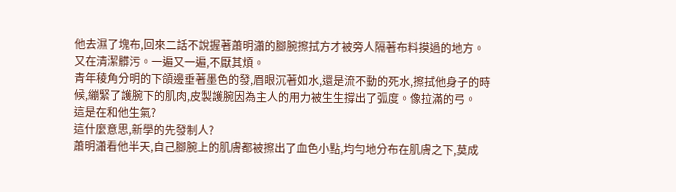他去濕了塊布,回來二話不說握著蕭明瀟的腳腕擦拭方才被旁人隔著布料摸過的地方。
又在清潔髒污。一遍又一遍,不厭其煩。
青年稜角分明的下頜邊垂著墨色的發,眉眼沉著如水,還是流不動的死水,擦拭他身子的時候,繃緊了護腕下的肌肉,皮製護腕因為主人的用力被生生撐出了弧度。像拉滿的弓。
這是在和他生氣?
這什麼意思,新學的先發制人?
蕭明瀟看他半天,自己腳腕上的肌膚都被擦出了血色小點,均勻地分布在肌膚之下,莫成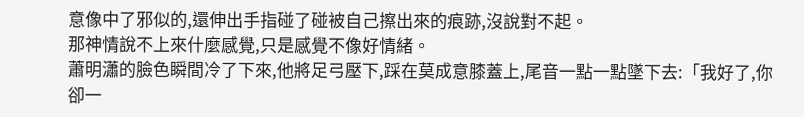意像中了邪似的,還伸出手指碰了碰被自己擦出來的痕跡,沒說對不起。
那神情說不上來什麼感覺,只是感覺不像好情緒。
蕭明瀟的臉色瞬間冷了下來,他將足弓壓下,踩在莫成意膝蓋上,尾音一點一點墜下去:「我好了,你卻一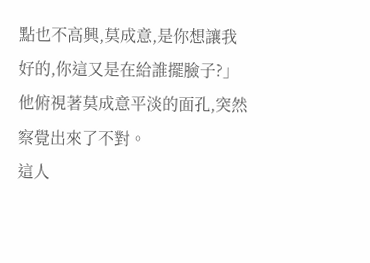點也不高興,莫成意,是你想讓我好的,你這又是在給誰擺臉子?」
他俯視著莫成意平淡的面孔,突然察覺出來了不對。
這人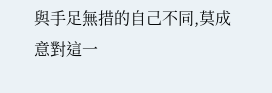與手足無措的自己不同,莫成意對這一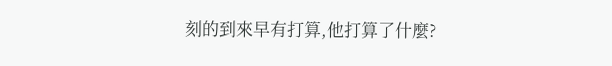刻的到來早有打算,他打算了什麼?